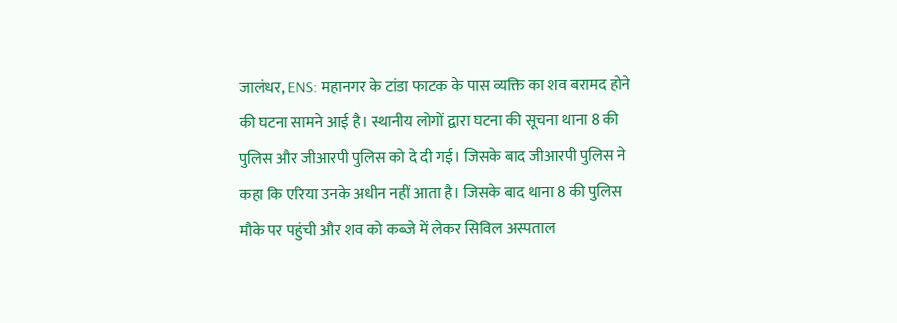जालंधर, ENS: महानगर के टांडा फाटक के पास व्यक्ति का शव बरामद होने की घटना सामने आई है। स्थानीय लोगों द्वारा घटना की सूचना थाना 8 की पुलिस और जीआरपी पुलिस को दे दी गई। जिसके बाद जीआरपी पुलिस ने कहा कि एरिया उनके अधीन नहीं आता है। जिसके बाद थाना 8 की पुलिस मौके पर पहुंची और शव को कब्जे में लेकर सिविल अस्पताल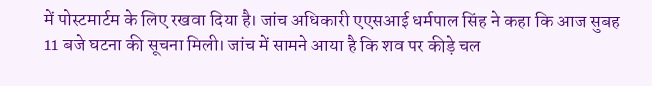में पोस्टमार्टम के लिए रखवा दिया है। जांच अधिकारी एएसआई धर्मपाल सिंह ने कहा कि आज सुबह 11 बजे घटना की सूचना मिली। जांच में सामने आया है कि शव पर कीड़े चल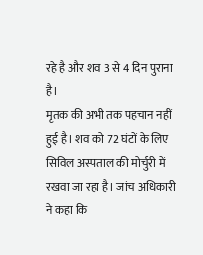रहे है और शव 3 से 4 दिन पुराना है।
मृतक की अभी तक पहचान नहीं हुई है। शव को 72 घंटों के लिए सिविल अस्पताल की मोर्चुरी में रखवा जा रहा है। जांच अधिकारी ने कहा कि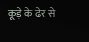कूड़े के ढेर से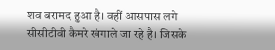शव बरामद हुआ है। वहीं आसपास लगे सीसीटीवी कैमरे खंगाले जा रहे है। जिसके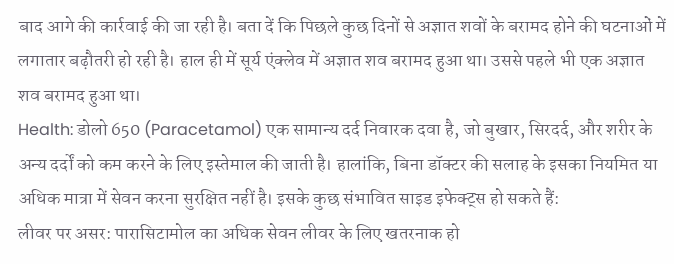बाद आगे की कार्रवाई की जा रही है। बता दें कि पिछले कुछ दिनों से अज्ञात शवों के बरामद होने की घटनाओं में लगातार बढ़ौतरी हो रही है। हाल ही में सूर्य एंक्लेव में अज्ञात शव बरामद हुआ था। उससे पहले भी एक अज्ञात शव बरामद हुआ था।
Health: डोलो 650 (Paracetamol) एक सामान्य दर्द निवारक दवा है, जो बुखार, सिरदर्द, और शरीर के अन्य दर्दों को कम करने के लिए इस्तेमाल की जाती है। हालांकि, बिना डॉक्टर की सलाह के इसका नियमित या अधिक मात्रा में सेवन करना सुरक्षित नहीं है। इसके कुछ संभावित साइड इफेक्ट्स हो सकते हैं:
लीवर पर असर: पारासिटामोल का अधिक सेवन लीवर के लिए खतरनाक हो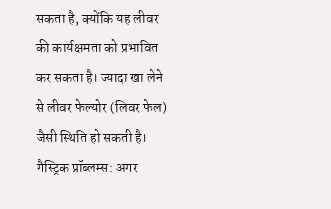सकता है, क्योंकि यह लीवर की कार्यक्षमता को प्रभावित कर सकता है। ज्यादा खा लेने से लीवर फेल्योर (लिवर फेल) जैसी स्थिति हो सकती है।
गैस्ट्रिक प्रॉब्लम्स: अगर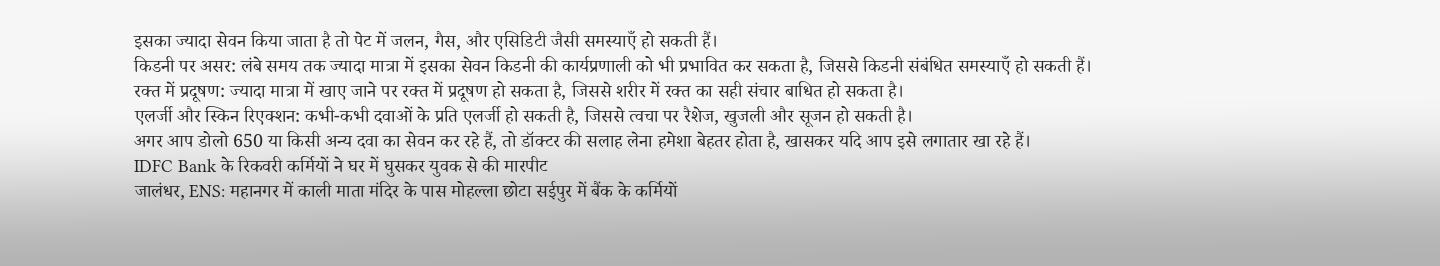इसका ज्यादा सेवन किया जाता है तो पेट में जलन, गैस, और एसिडिटी जैसी समस्याएँ हो सकती हैं।
किडनी पर असर: लंबे समय तक ज्यादा मात्रा में इसका सेवन किडनी की कार्यप्रणाली को भी प्रभावित कर सकता है, जिससे किडनी संबंधित समस्याएँ हो सकती हैं।
रक्त में प्रदूषण: ज्यादा मात्रा में खाए जाने पर रक्त में प्रदूषण हो सकता है, जिससे शरीर में रक्त का सही संचार बाधित हो सकता है।
एलर्जी और स्किन रिएक्शन: कभी-कभी दवाओं के प्रति एलर्जी हो सकती है, जिससे त्वचा पर रैशेज, खुजली और सूजन हो सकती है।
अगर आप डोलो 650 या किसी अन्य दवा का सेवन कर रहे हैं, तो डॉक्टर की सलाह लेना हमेशा बेहतर होता है, खासकर यदि आप इसे लगातार खा रहे हैं।
IDFC Bank के रिकवरी कर्मियों ने घर में घुसकर युवक से की मारपीट
जालंधर, ENS: महानगर में काली माता मंदिर के पास मोहल्ला छोटा सईपुर में बैंक के कर्मियों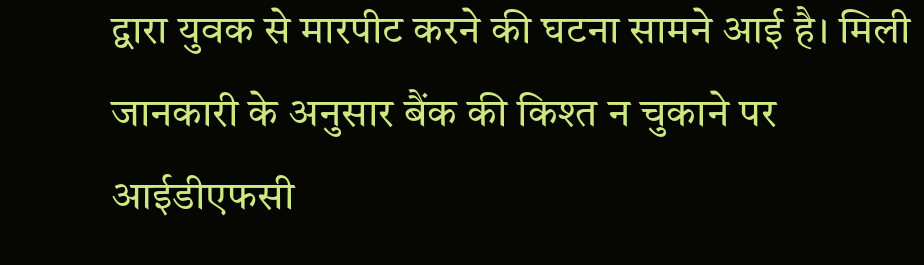द्वारा युवक से मारपीट करने की घटना सामने आई है। मिली जानकारी के अनुसार बैंक की किश्त न चुकाने पर आईडीएफसी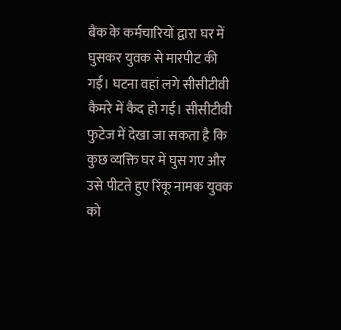बैंक के कर्मचारियों द्वारा घर में घुसकर युवक से मारपीट की गई। घटना वहां लगे सीसीटीवी कैमरे में कैद हो गई। सीसीटीवी फुटेज में देखा जा सकता है कि कुछ व्यक्ति घर में घुस गए और उसे पीटते हुए रिंकू नामक युवक को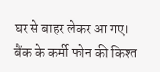घर से बाहर लेकर आ गए।
बैंक के कर्मी फोन की किश्त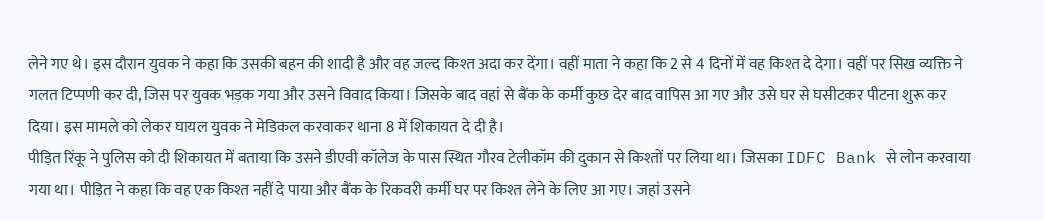लेने गए थे। इस दौरान युवक ने कहा कि उसकी बहन की शादी है और वह जल्द किश्त अदा कर देंगा। वहीं माता ने कहा कि 2 से 4 दिनों में वह किश्त दे देगा। वहीं पर सिख व्यक्ति ने गलत टिप्पणी कर दी, जिस पर युवक भड़क गया और उसने विवाद किया। जिसके बाद वहां से बैंक के कर्मी कुछ देर बाद वापिस आ गए और उसे घर से घसीटकर पीटना शुरू कर दिया। इस मामले को लेकर घायल युवक ने मेडिकल करवाकर थाना 8 में शिकायत दे दी है।
पीड़ित रिंकू ने पुलिस को दी शिकायत में बताया कि उसने डीएवी कॉलेज के पास स्थित गौरव टेलीकॉम की दुकान से किश्तों पर लिया था। जिसका IDFC Bank से लोन करवाया गया था। पीड़ित ने कहा कि वह एक किश्त नहीं दे पाया और बैंक के रिकवरी कर्मी घर पर किश्त लेने के लिए आ गए। जहां उसने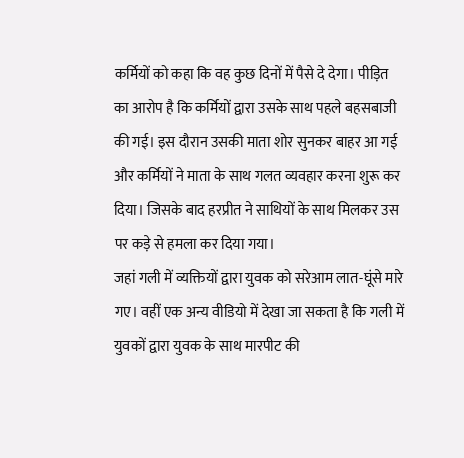कर्मियों को कहा कि वह कुछ दिनों में पैसे दे देगा। पीड़ित का आरोप है कि कर्मियों द्वारा उसके साथ पहले बहसबाजी की गई। इस दौरान उसकी माता शोर सुनकर बाहर आ गई और कर्मियों ने माता के साथ गलत व्यवहार करना शुरू कर दिया। जिसके बाद हरप्रीत ने साथियों के साथ मिलकर उस पर कड़े से हमला कर दिया गया।
जहां गली में व्यक्तियों द्वारा युवक को सरेआम लात-घूंसे मारे गए। वहीं एक अन्य वीडियो में देखा जा सकता है कि गली में युवकों द्वारा युवक के साथ मारपीट की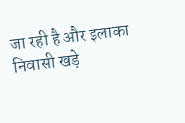जा रही है और इलाका निवासी खड़े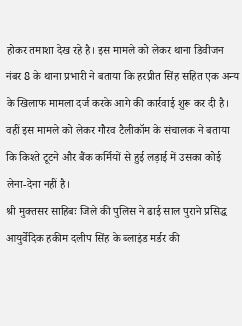होकर तमाशा देख रहे है। इस मामले को लेकर थाना डिवीजन नंबर 8 के थाना प्रभारी ने बताया कि हरप्रीत सिंह सहित एक अन्य के खिलाफ मामला दर्ज करके आगे की कार्रवाई शुरू कर दी है। वहीं इस मामले को लेकर गौरव टैलीकॉम के संचालक ने बताया कि किश्ते टूटने और बैंक कर्मियों से हुई लड़ाई में उसका कोई लेना-देना नहीं है।
श्री मुक्तसर साहिबः जिले की पुलिस ने ढाई साल पुराने प्रसिद्ध आयुर्वेदिक हकीम दलीप सिंह के ब्लाइंड मर्डर की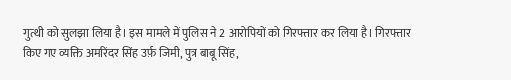गुत्थी को सुलझा लिया है। इस मामले में पुलिस ने 2 आरोपियों को गिरफ्तार कर लिया है। गिरफ्तार किए गए व्यक्ति अमरिंदर सिंह उर्फ़ जिमी, पुत्र बाबू सिंह,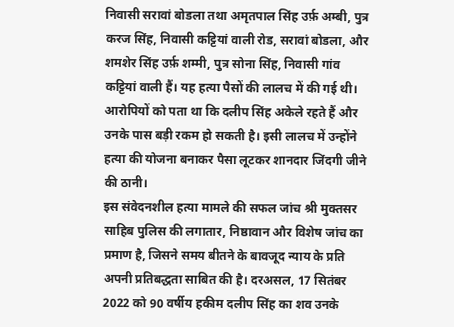निवासी सरावां बोडला तथा अमृतपाल सिंह उर्फ़ अम्बी, पुत्र करज सिंह, निवासी कट्टियां वाली रोड, सरावां बोडला, और शमशेर सिंह उर्फ़ शम्मी, पुत्र सोना सिंह, निवासी गांव कट्टियां वाली हैं। यह हत्या पैसों की लालच में की गई थी। आरोपियों को पता था कि दलीप सिंह अकेले रहते हैं और उनके पास बड़ी रकम हो सकती है। इसी लालच में उन्होंने हत्या की योजना बनाकर पैसा लूटकर शानदार जिंदगी जीने की ठानी।
इस संवेदनशील हत्या मामले की सफल जांच श्री मुक्तसर साहिब पुलिस की लगातार, निष्ठावान और विशेष जांच का प्रमाण है, जिसने समय बीतने के बावजूद न्याय के प्रति अपनी प्रतिबद्धता साबित की है। दरअसल, 17 सितंबर 2022 को 90 वर्षीय हकीम दलीप सिंह का शव उनके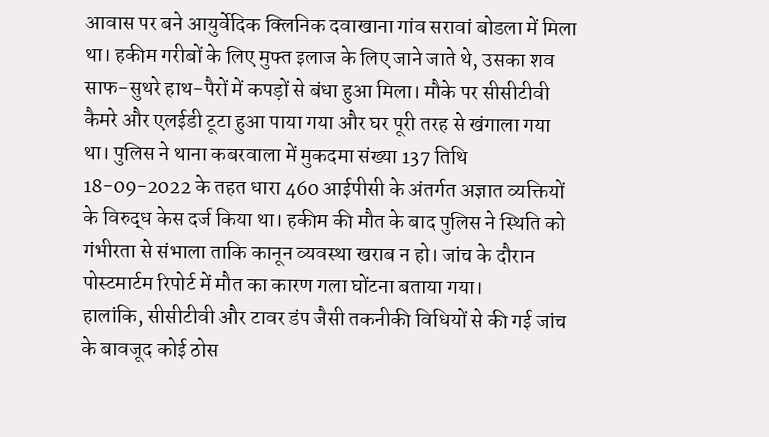आवास पर बने आयुर्वेदिक क्लिनिक दवाखाना गांव सरावां बोडला में मिला था। हकीम गरीबों के लिए मुफ्त इलाज के लिए जाने जाते थे, उसका शव साफ-सुथरे हाथ-पैरों में कपड़ों से बंधा हुआ मिला। मौके पर सीसीटीवी कैमरे और एलईडी टूटा हुआ पाया गया और घर पूरी तरह से खंगाला गया था। पुलिस ने थाना कबरवाला में मुकदमा संख्या 137 तिथि 18-09-2022 के तहत धारा 460 आईपीसी के अंतर्गत अज्ञात व्यक्तियों के विरुद्ध केस दर्ज किया था। हकीम की मौत के बाद पुलिस ने स्थिति को गंभीरता से संभाला ताकि कानून व्यवस्था खराब न हो। जांच के दौरान पोस्टमार्टम रिपोर्ट में मौत का कारण गला घोंटना बताया गया।
हालांकि, सीसीटीवी और टावर डंप जैसी तकनीकी विधियों से की गई जांच के बावजूद कोई ठोस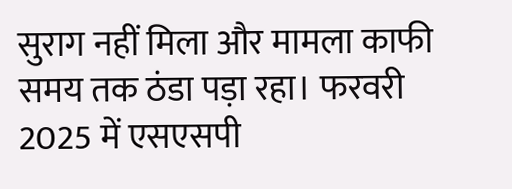सुराग नहीं मिला और मामला काफी समय तक ठंडा पड़ा रहा। फरवरी 2025 में एसएसपी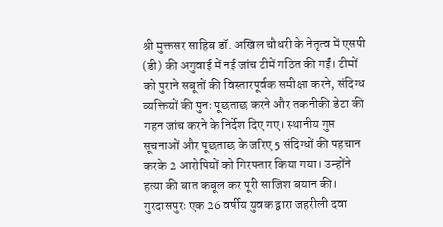श्री मुक्तसर साहिब डॉ. अखिल चौधरी के नेतृत्व में एसपी (डी) की अगुवाई में नई जांच टीमें गठित की गईं। टीमों को पुराने सबूतों की विस्तारपूर्वक समीक्षा करने, संदिग्ध व्यक्तियों की पुनः पूछताछ करने और तकनीकी डेटा की गहन जांच करने के निर्देश दिए गए। स्थानीय गुप्त सूचनाओं और पूछताछ के जरिए 5 संदिग्धों की पहचान करके 2 आरोपियों को गिरफ्तार किया गया। उन्होंने हत्या की बात कबूल कर पूरी साजिश बयान की।
गुरदासपुरः एक 26 वर्षीय युवक द्वारा जहरीली दवा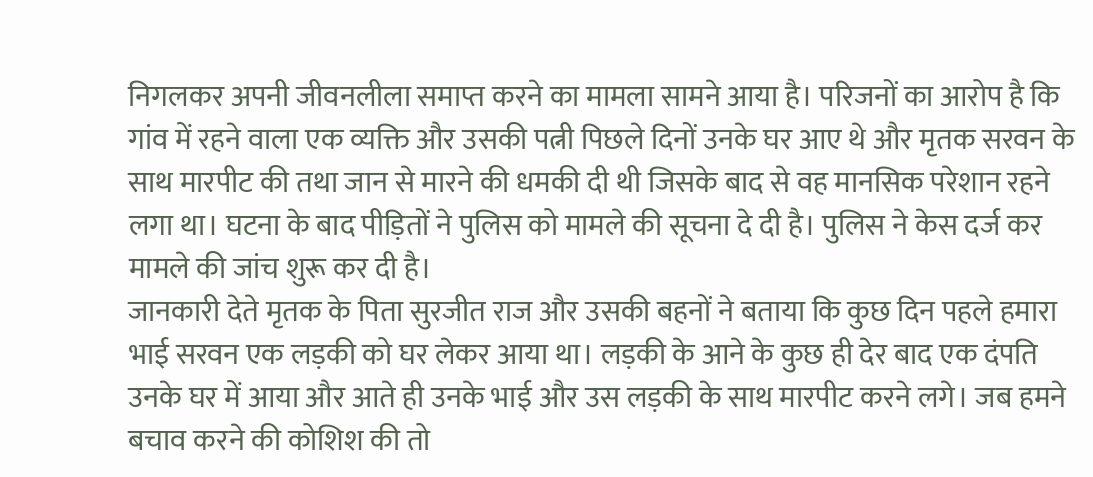निगलकर अपनी जीवनलीला समाप्त करने का मामला सामने आया है। परिजनों का आरोप है कि गांव में रहने वाला एक व्यक्ति और उसकी पत्नी पिछले दिनों उनके घर आए थे और मृतक सरवन के साथ मारपीट की तथा जान से मारने की धमकी दी थी जिसके बाद से वह मानसिक परेशान रहने लगा था। घटना के बाद पीड़ितों ने पुलिस को मामले की सूचना दे दी है। पुलिस ने केस दर्ज कर मामले की जांच शुरू कर दी है।
जानकारी देते मृतक के पिता सुरजीत राज और उसकी बहनों ने बताया कि कुछ दिन पहले हमारा भाई सरवन एक लड़की को घर लेकर आया था। लड़की के आने के कुछ ही देर बाद एक दंपति उनके घर में आया और आते ही उनके भाई और उस लड़की के साथ मारपीट करने लगे। जब हमने बचाव करने की कोशिश की तो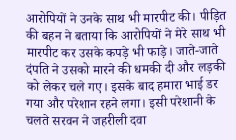आरोपियों ने उनके साथ भी मारपीट की। पीड़ित की बहन ने बताया कि आरोपियों ने मेरे साथ भी मारपीट कर उसके कपड़े भी फाड़े। जाते-जाते दंपति ने उसको मारने की धमकी दी और लड़की को लेकर चले गए। इसके बाद हमारा भाई डर गया और परेशान रहने लगा। इसी परेशानी के चलते सरवन ने जहरीली दवा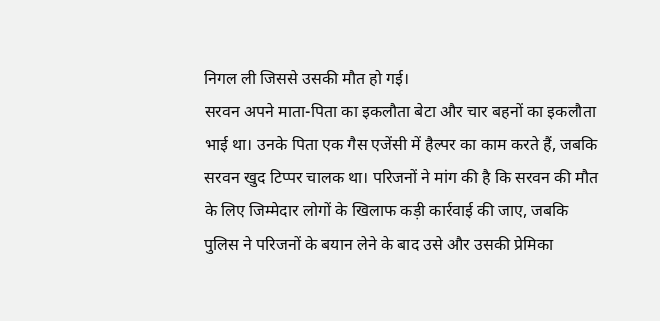निगल ली जिससे उसकी मौत हो गई।
सरवन अपने माता-पिता का इकलौता बेटा और चार बहनों का इकलौता भाई था। उनके पिता एक गैस एजेंसी में हैल्पर का काम करते हैं, जबकि सरवन खुद टिप्पर चालक था। परिजनों ने मांग की है कि सरवन की मौत के लिए जिम्मेदार लोगों के खिलाफ कड़ी कार्रवाई की जाए, जबकि पुलिस ने परिजनों के बयान लेने के बाद उसे और उसकी प्रेमिका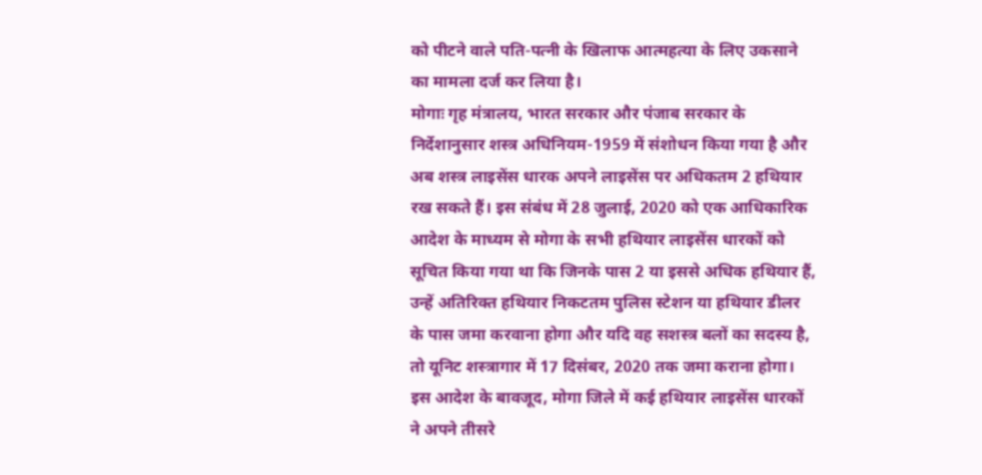को पीटने वाले पति-पत्नी के खिलाफ आत्महत्या के लिए उकसाने का मामला दर्ज कर लिया है।
मोगाः गृह मंत्रालय, भारत सरकार और पंजाब सरकार के निर्देशानुसार शस्त्र अधिनियम-1959 में संशोधन किया गया है और अब शस्त्र लाइसेंस धारक अपने लाइसेंस पर अधिकतम 2 हथियार रख सकते हैं। इस संबंध में 28 जुलाई, 2020 को एक आधिकारिक आदेश के माध्यम से मोगा के सभी हथियार लाइसेंस धारकों को सूचित किया गया था कि जिनके पास 2 या इससे अधिक हथियार हैं, उन्हें अतिरिक्त हथियार निकटतम पुलिस स्टेशन या हथियार डीलर के पास जमा करवाना होगा और यदि वह सशस्त्र बलों का सदस्य है, तो यूनिट शस्त्रागार में 17 दिसंबर, 2020 तक जमा कराना होगा। इस आदेश के बावजूद, मोगा जिले में कई हथियार लाइसेंस धारकों ने अपने तीसरे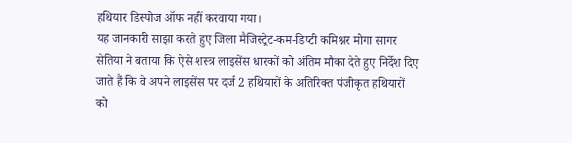हथियार डिस्पोज ऑफ नहीं करवाया गया।
यह जानकारी साझा करते हुए जिला मैजिस्ट्रेट-कम-डिप्टी कमिश्नर मोगा सागर सेतिया ने बताया कि ऐसे शस्त्र लाइसेंस धारकों को अंतिम मौका देते हुए निर्देश दिए जाते हैं कि वे अपने लाइसेंस पर दर्ज 2 हथियारों के अतिरिक्त पंजीकृत हथियारों को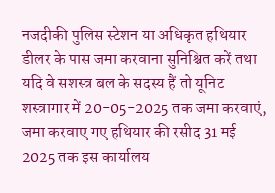नजदीकी पुलिस स्टेशन या अधिकृत हथियार डीलर के पास जमा करवाना सुनिश्चित करें तथा यदि वे सशस्त्र बल के सदस्य हैं तो यूनिट शस्त्रागार में 20-05-2025 तक जमा करवाएं, जमा करवाए गए हथियार की रसीद 31 मई 2025 तक इस कार्यालय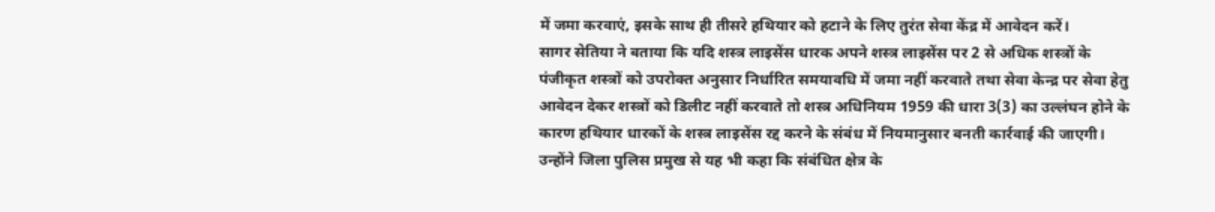में जमा करवाएं, इसके साथ ही तीसरे हथियार को हटाने के लिए तुरंत सेवा केंद्र में आवेदन करें।
सागर सेतिया ने बताया कि यदि शस्त्र लाइसेंस धारक अपने शस्त्र लाइसेंस पर 2 से अधिक शस्त्रों के पंजीकृत शस्त्रों को उपरोक्त अनुसार निर्धारित समयावधि में जमा नहीं करवाते तथा सेवा केन्द्र पर सेवा हेतु आवेदन देकर शस्त्रों को डिलीट नहीं करवाते तो शस्त्र अधिनियम 1959 की धारा 3(3) का उल्लंघन होने के कारण हथियार धारकों के शस्त्र लाइसेंस रद्द करने के संबंध में नियमानुसार बनती कार्रवाई की जाएगी। उन्होंने जिला पुलिस प्रमुख से यह भी कहा कि संबंधित क्षेत्र के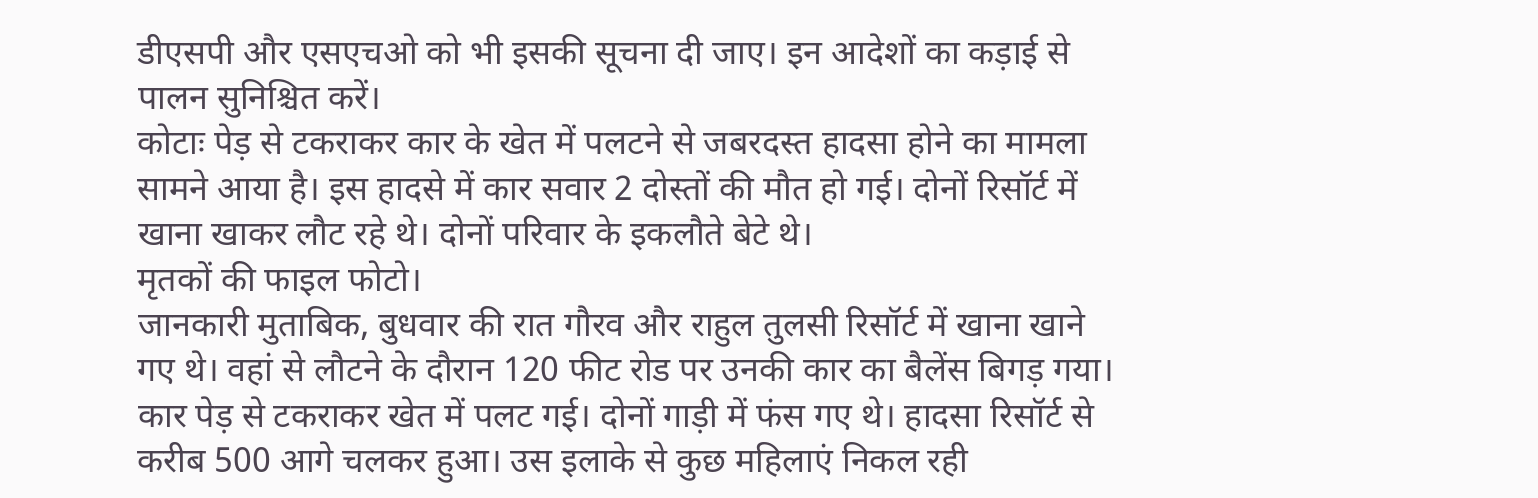डीएसपी और एसएचओ को भी इसकी सूचना दी जाए। इन आदेशों का कड़ाई से पालन सुनिश्चित करें।
कोटाः पेड़ से टकराकर कार के खेत में पलटने से जबरदस्त हादसा होने का मामला सामने आया है। इस हादसे में कार सवार 2 दोस्तों की मौत हो गई। दोनों रिसॉर्ट में खाना खाकर लौट रहे थे। दोनों परिवार के इकलौते बेटे थे।
मृतकों की फाइल फोटो।
जानकारी मुताबिक, बुधवार की रात गौरव और राहुल तुलसी रिसॉर्ट में खाना खाने गए थे। वहां से लौटने के दौरान 120 फीट रोड पर उनकी कार का बैलेंस बिगड़ गया। कार पेड़ से टकराकर खेत में पलट गई। दोनों गाड़ी में फंस गए थे। हादसा रिसॉर्ट से करीब 500 आगे चलकर हुआ। उस इलाके से कुछ महिलाएं निकल रही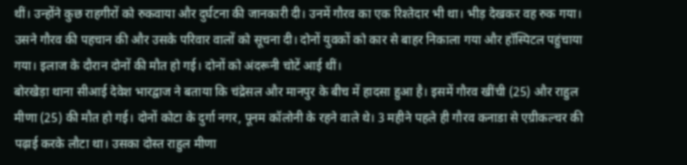थीं। उन्होंने कुछ राहगीरों को रुकवाया और दुर्घटना की जानकारी दी। उनमें गौरव का एक रिश्तेदार भी था। भीड़ देखकर वह रुक गया। उसने गौरव की पहचान की और उसके परिवार वालों को सूचना दी। दोनों युवकों को कार से बाहर निकाला गया और हॉस्पिटल पहुंचाया गया। इलाज के दौरान दोनों की मौत हो गई। दोनों को अंदरूनी चोटें आई थीं।
बोरखेड़ा थाना सीआई देवेश भारद्वाज ने बताया कि चंद्रेसल और मानपुर के बीच में हादसा हुआ है। इसमें गौरव खींची (25) और राहुल मीणा (25) की मौत हो गई। दोनों कोटा के दुर्गा नगर, पूनम कॉलोनी के रहने वाले थे। 3 महीने पहले ही गौरव कनाडा से एग्रीकल्चर की पढ़ाई करके लौटा था। उसका दोस्त राहुल मीणा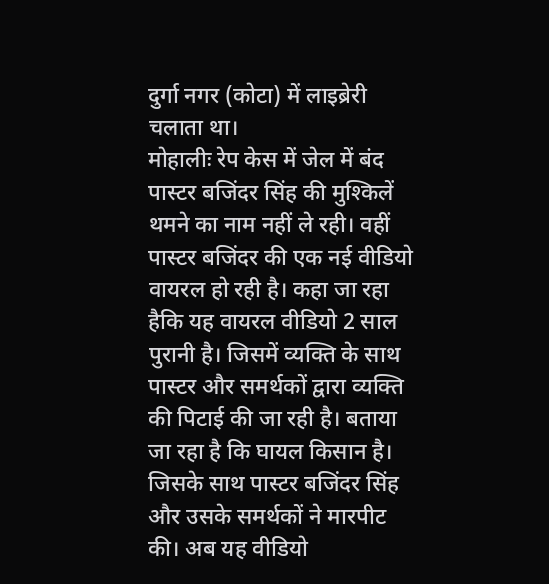दुर्गा नगर (कोटा) में लाइब्रेरी चलाता था।
मोहालीः रेप केस में जेल में बंद पास्टर बजिंदर सिंह की मुश्किलें थमने का नाम नहीं ले रही। वहीं पास्टर बजिंदर की एक नई वीडियो वायरल हो रही है। कहा जा रहा हैकि यह वायरल वीडियो 2 साल पुरानी है। जिसमें व्यक्ति के साथ पास्टर और समर्थकों द्वारा व्यक्ति की पिटाई की जा रही है। बताया जा रहा है कि घायल किसान है। जिसके साथ पास्टर बजिंदर सिंह और उसके समर्थकों ने मारपीट की। अब यह वीडियो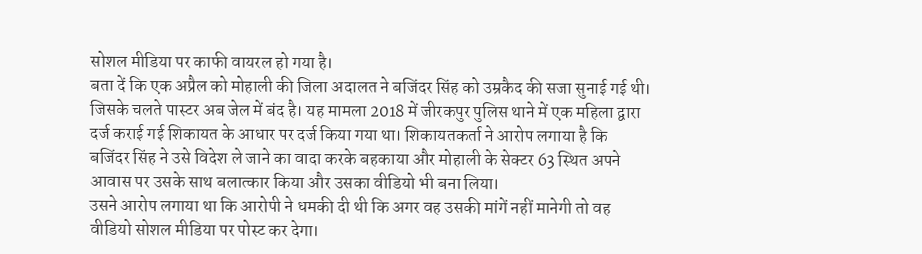सोशल मीडिया पर काफी वायरल हो गया है।
बता दें कि एक अप्रैल को मोहाली की जिला अदालत ने बजिंदर सिंह को उम्रकैद की सजा सुनाई गई थी। जिसके चलते पास्टर अब जेल में बंद है। यह मामला 2018 में जीरकपुर पुलिस थाने में एक महिला द्वारा दर्ज कराई गई शिकायत के आधार पर दर्ज किया गया था। शिकायतकर्ता ने आरोप लगाया है कि बजिंदर सिंह ने उसे विदेश ले जाने का वादा करके बहकाया और मोहाली के सेक्टर 63 स्थित अपने आवास पर उसके साथ बलात्कार किया और उसका वीडियो भी बना लिया।
उसने आरोप लगाया था कि आरोपी ने धमकी दी थी कि अगर वह उसकी मांगें नहीं मानेगी तो वह वीडियो सोशल मीडिया पर पोस्ट कर देगा।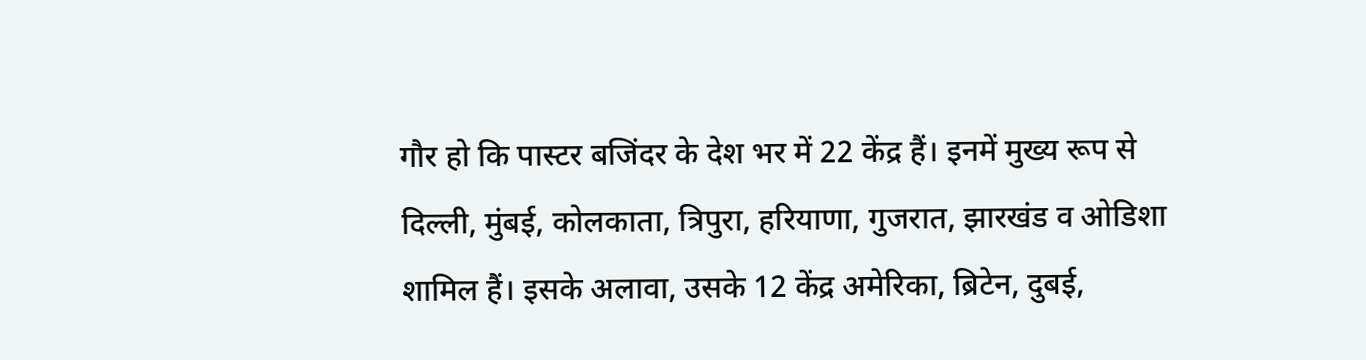गौर हो कि पास्टर बजिंदर के देश भर में 22 केंद्र हैं। इनमें मुख्य रूप से दिल्ली, मुंबई, कोलकाता, त्रिपुरा, हरियाणा, गुजरात, झारखंड व ओडिशा शामिल हैं। इसके अलावा, उसके 12 केंद्र अमेरिका, ब्रिटेन, दुबई,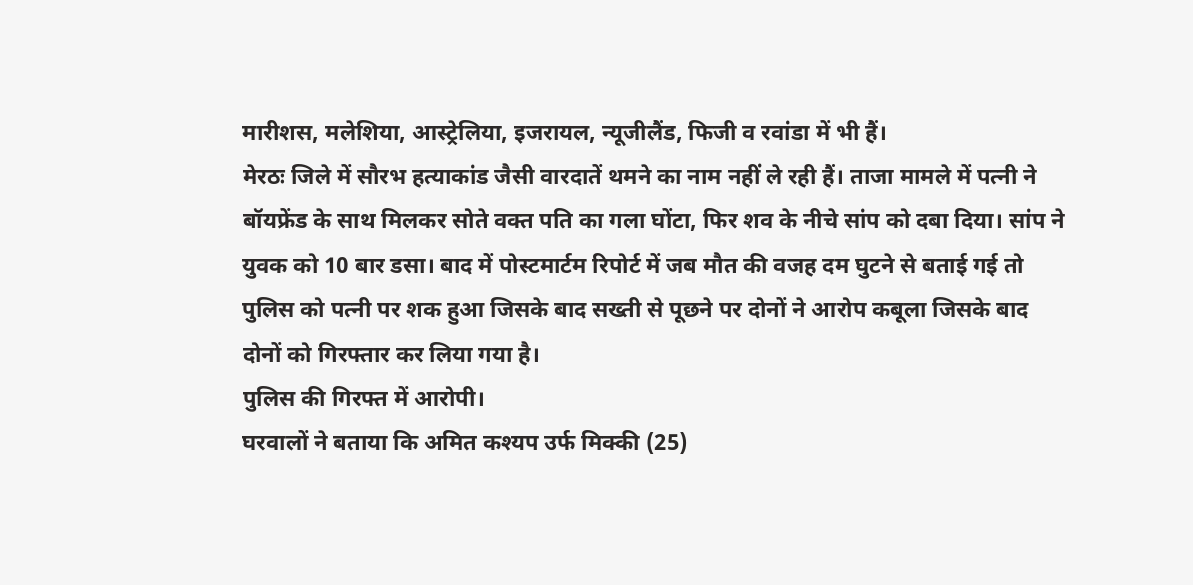मारीशस, मलेशिया, आस्ट्रेलिया, इजरायल, न्यूजीलैंड, फिजी व रवांडा में भी हैं।
मेरठः जिले में सौरभ हत्याकांड जैसी वारदातें थमने का नाम नहीं ले रही हैं। ताजा मामले में पत्नी ने बॉयफ्रेंड के साथ मिलकर सोते वक्त पति का गला घोंटा, फिर शव के नीचे सांप को दबा दिया। सांप ने युवक को 10 बार डसा। बाद में पोस्टमार्टम रिपोर्ट में जब मौत की वजह दम घुटने से बताई गई तो पुलिस को पत्नी पर शक हुआ जिसके बाद सख्ती से पूछने पर दोनों ने आरोप कबूला जिसके बाद दोनों को गिरफ्तार कर लिया गया है।
पुलिस की गिरफ्त में आरोपी।
घरवालों ने बताया कि अमित कश्यप उर्फ मिक्की (25)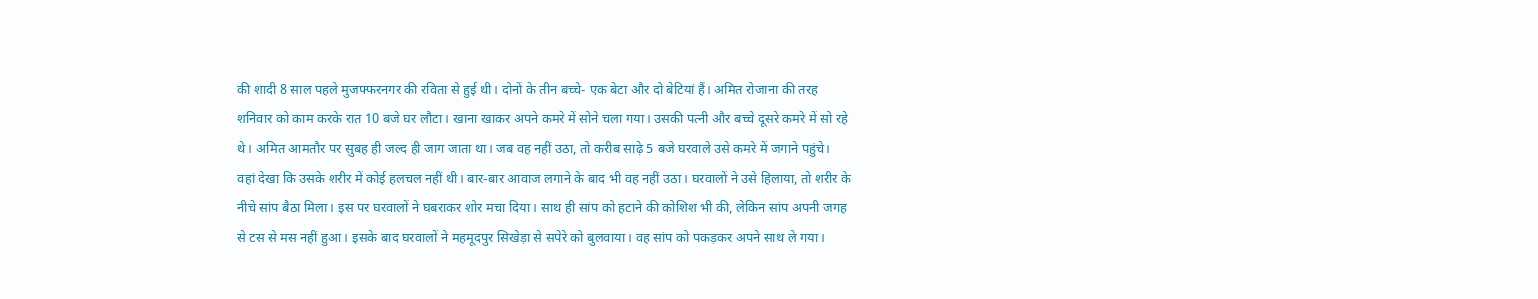की शादी 8 साल पहले मुजफ्फरनगर की रविता से हुई थी। दोनों के तीन बच्चे- एक बेटा और दो बेटियां हैं। अमित रोजाना की तरह शनिवार को काम करके रात 10 बजे घर लौटा। खाना खाकर अपने कमरे में सोने चला गया। उसकी पत्नी और बच्चे दूसरे कमरे में सो रहे थे। अमित आमतौर पर सुबह ही जल्द ही जाग जाता था। जब वह नहीं उठा, तो करीब साढ़े 5 बजे घरवाले उसे कमरे में जगाने पहुंचे।
वहां देखा कि उसके शरीर में कोई हलचल नहीं थी। बार-बार आवाज लगाने के बाद भी वह नहीं उठा। घरवालों ने उसे हिलाया, तो शरीर के नीचे सांप बैठा मिला। इस पर घरवालों ने घबराकर शोर मचा दिया। साथ ही सांप को हटाने की कोशिश भी की, लेकिन सांप अपनी जगह से टस से मस नहीं हुआ। इसके बाद घरवालों ने महमूदपुर सिखेड़ा से सपेरे को बुलवाया। वह सांप को पकड़कर अपने साथ ले गया।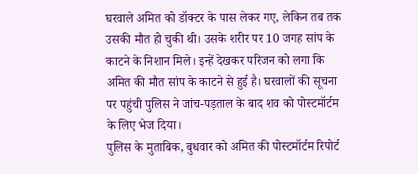घरवाले अमित को डॉक्टर के पास लेकर गए, लेकिन तब तक उसकी मौत हो चुकी थी। उसके शरीर पर 10 जगह सांप के काटने के निशान मिले। इन्हें देखकर परिजन को लगा कि अमित की मौत सांप के काटने से हुई है। घरवालों की सूचना पर पहुंची पुलिस ने जांच-पड़ताल के बाद शव को पोस्टमॉर्टम के लिए भेज दिया।
पुलिस के मुताबिक, बुधवार को अमित की पोस्टमॉर्टम रिपोर्ट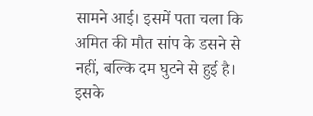सामने आई। इसमें पता चला कि अमित की मौत सांप के डसने से नहीं, बल्कि दम घुटने से हुई है। इसके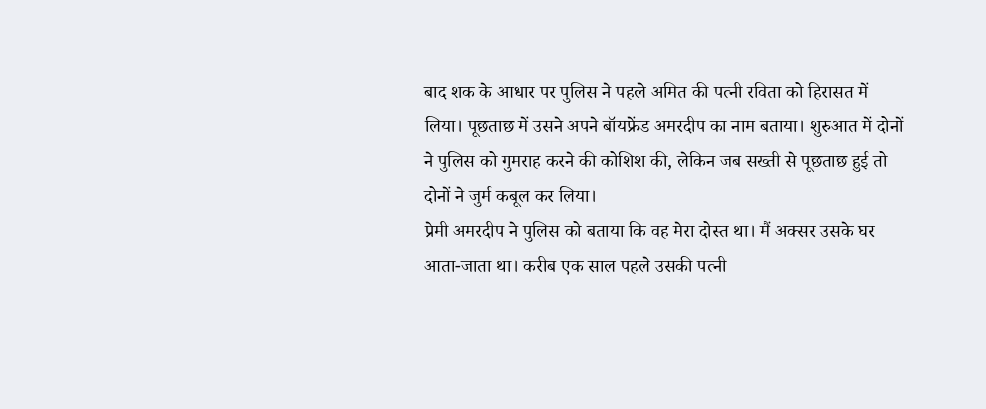बाद शक के आधार पर पुलिस ने पहले अमित की पत्नी रविता को हिरासत में लिया। पूछताछ में उसने अपने बॉयफ्रेंड अमरदीप का नाम बताया। शुरुआत में दोनों ने पुलिस को गुमराह करने की कोशिश की, लेकिन जब सख्ती से पूछताछ हुई तो दोनों ने जुर्म कबूल कर लिया।
प्रेमी अमरदीप ने पुलिस को बताया कि वह मेरा दोस्त था। मैं अक्सर उसके घर आता-जाता था। करीब एक साल पहले उसकी पत्नी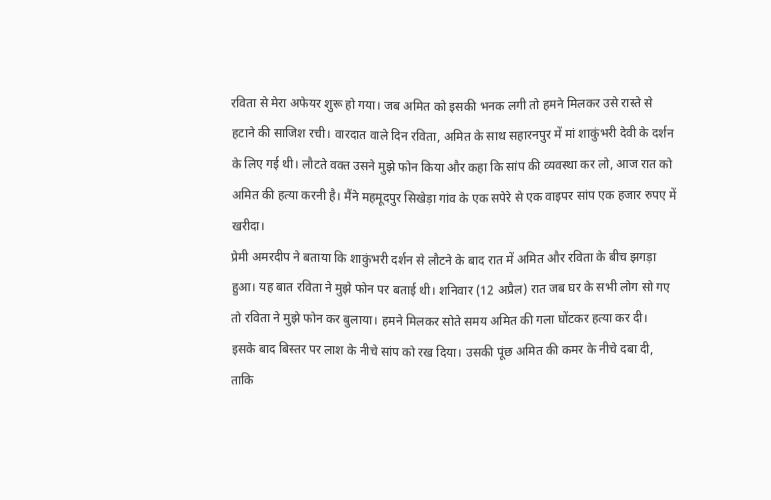रविता से मेरा अफेयर शुरू हो गया। जब अमित को इसकी भनक लगी तो हमने मिलकर उसे रास्ते से हटाने की साजिश रची। वारदात वाले दिन रविता, अमित के साथ सहारनपुर में मां शाकुंभरी देवी के दर्शन के लिए गई थी। लौटते वक्त उसने मुझे फोन किया और कहा कि सांप की व्यवस्था कर लो, आज रात को अमित की हत्या करनी है। मैंने महमूदपुर सिखेड़ा गांव के एक सपेरे से एक वाइपर सांप एक हजार रुपए में खरीदा।
प्रेमी अमरदीप ने बताया कि शाकुंभरी दर्शन से लौटने के बाद रात में अमित और रविता के बीच झगड़ा हुआ। यह बात रविता ने मुझे फोन पर बताई थी। शनिवार (12 अप्रैल) रात जब घर के सभी लोग सो गए तो रविता ने मुझे फोन कर बुलाया। हमने मिलकर सोते समय अमित की गला घोंटकर हत्या कर दी।
इसके बाद बिस्तर पर लाश के नीचे सांप को रख दिया। उसकी पूंछ अमित की कमर के नीचे दबा दी, ताकि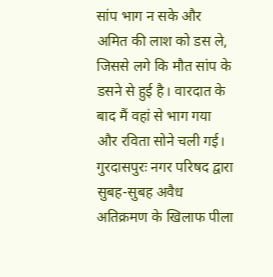सांप भाग न सके और अमित की लाश को डस ले, जिससे लगे कि मौत सांप के डसने से हुई है। वारदात के बाद मैं वहां से भाग गया और रविता सोने चली गई।
गुरदासपुरः नगर परिषद द्वारा सुबह-सुबह अवैध अतिक्रमण के खिलाफ पीला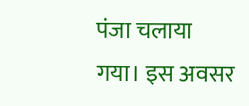पंजा चलाया गया। इस अवसर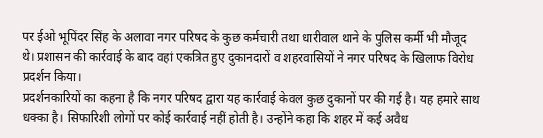पर ईओ भूपिंदर सिंह के अलावा नगर परिषद के कुछ कर्मचारी तथा धारीवाल थाने के पुलिस कर्मी भी मौजूद थे। प्रशासन की कार्रवाई के बाद वहां एकत्रित हुए दुकानदारों व शहरवासियों ने नगर परिषद के खिलाफ विरोध प्रदर्शन किया।
प्रदर्शनकारियों का कहना है कि नगर परिषद द्वारा यह कार्रवाई केवल कुछ दुकानों पर की गई है। यह हमारे साथ धक्का है। सिफारिशी लोगों पर कोई कार्रवाई नहीं होती है। उन्होंने कहा कि शहर में कई अवैध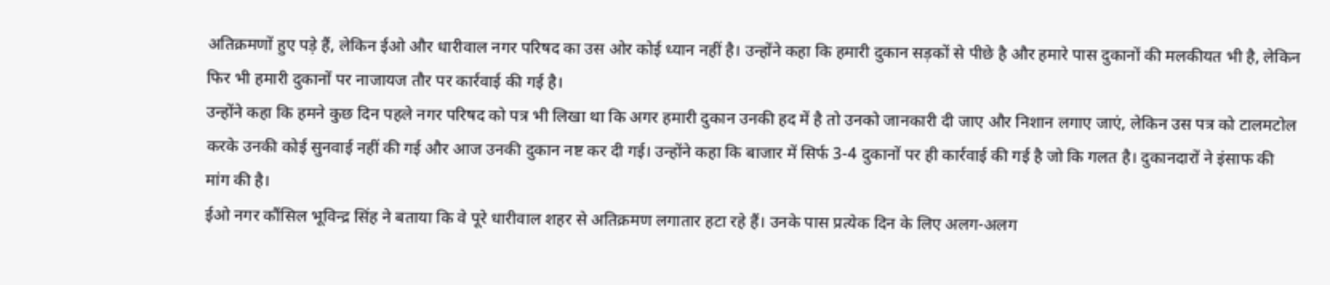अतिक्रमणों हुए पड़े हैं, लेकिन ईओ और धारीवाल नगर परिषद का उस ओर कोई ध्यान नहीं है। उन्होंने कहा कि हमारी दुकान सड़कों से पीछे है और हमारे पास दुकानों की मलकीयत भी है, लेकिन फिर भी हमारी दुकानों पर नाजायज तौर पर कार्रवाई की गई है।
उन्होंने कहा कि हमने कुछ दिन पहले नगर परिषद को पत्र भी लिखा था कि अगर हमारी दुकान उनकी हद में है तो उनको जानकारी दी जाए और निशान लगाए जाएं, लेकिन उस पत्र को टालमटोल करके उनकी कोई सुनवाई नहीं की गई और आज उनकी दुकान नष्ट कर दी गई। उन्होंने कहा कि बाजार में सिर्फ 3-4 दुकानों पर ही कार्रवाई की गई है जो कि गलत है। दुकानदारों ने इंसाफ की मांग की है।
ईओ नगर कौंसिल भूविन्द्र सिंह ने बताया कि वे पूरे धारीवाल शहर से अतिक्रमण लगातार हटा रहे हैं। उनके पास प्रत्येक दिन के लिए अलग-अलग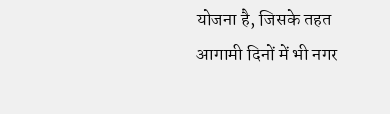योजना है, जिसके तहत आगामी दिनों में भी नगर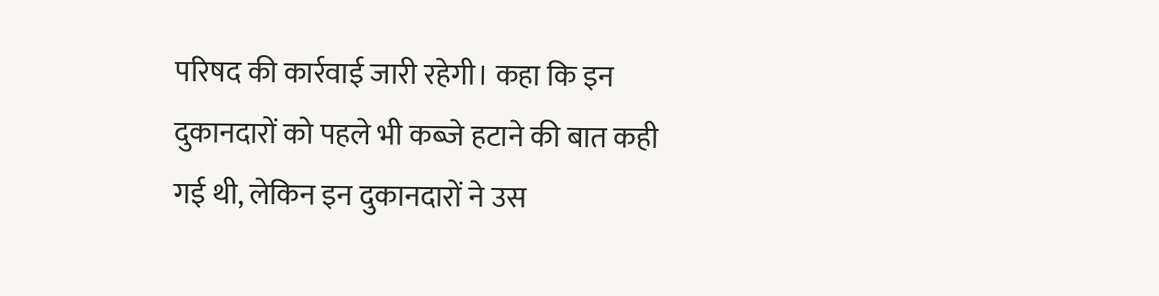परिषद की कार्रवाई जारी रहेगी। कहा कि इन दुकानदारों को पहले भी कब्जे हटाने की बात कही गई थी, लेकिन इन दुकानदारों ने उस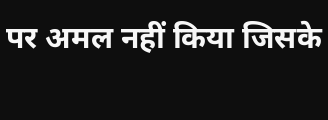पर अमल नहीं किया जिसके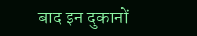बाद इन दुकानों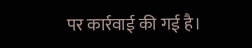पर कार्रवाई की गई है।